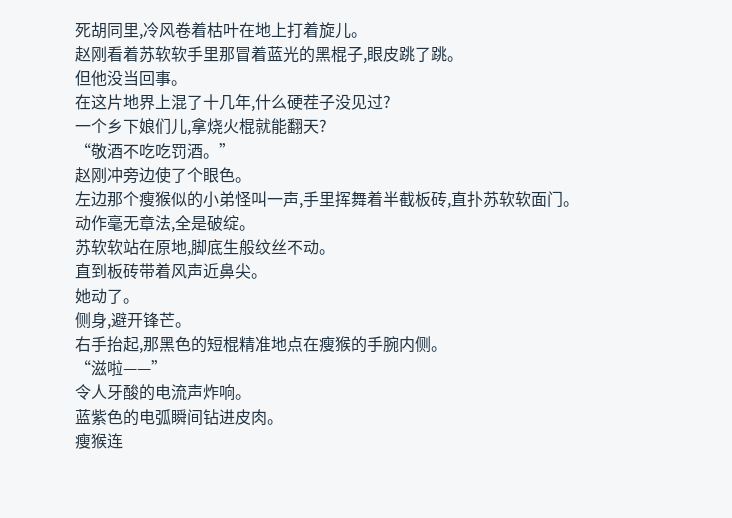死胡同里,冷风卷着枯叶在地上打着旋儿。
赵刚看着苏软软手里那冒着蓝光的黑棍子,眼皮跳了跳。
但他没当回事。
在这片地界上混了十几年,什么硬茬子没见过?
一个乡下娘们儿,拿烧火棍就能翻天?
“敬酒不吃吃罚酒。”
赵刚冲旁边使了个眼色。
左边那个瘦猴似的小弟怪叫一声,手里挥舞着半截板砖,直扑苏软软面门。
动作毫无章法,全是破绽。
苏软软站在原地,脚底生般纹丝不动。
直到板砖带着风声近鼻尖。
她动了。
侧身,避开锋芒。
右手抬起,那黑色的短棍精准地点在瘦猴的手腕内侧。
“滋啦——”
令人牙酸的电流声炸响。
蓝紫色的电弧瞬间钻进皮肉。
瘦猴连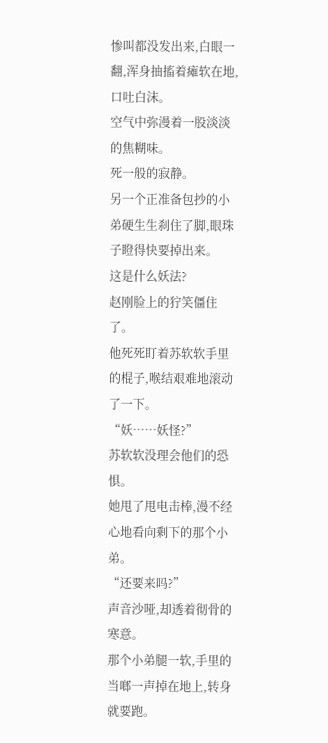惨叫都没发出来,白眼一翻,浑身抽搐着瘫软在地,口吐白沫。
空气中弥漫着一股淡淡的焦糊味。
死一般的寂静。
另一个正准备包抄的小弟硬生生刹住了脚,眼珠子瞪得快要掉出来。
这是什么妖法?
赵刚脸上的狞笑僵住了。
他死死盯着苏软软手里的棍子,喉结艰难地滚动了一下。
“妖……妖怪?”
苏软软没理会他们的恐惧。
她甩了甩电击棒,漫不经心地看向剩下的那个小弟。
“还要来吗?”
声音沙哑,却透着彻骨的寒意。
那个小弟腿一软,手里的当啷一声掉在地上,转身就要跑。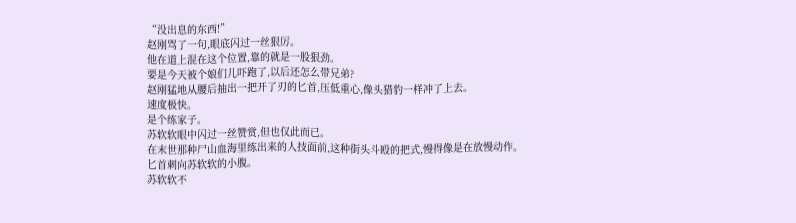“没出息的东西!”
赵刚骂了一句,眼底闪过一丝狠厉。
他在道上混在这个位置,靠的就是一股狠劲。
要是今天被个娘们儿吓跑了,以后还怎么带兄弟?
赵刚猛地从腰后抽出一把开了刃的匕首,压低重心,像头猎豹一样冲了上去。
速度极快。
是个练家子。
苏软软眼中闪过一丝赞赏,但也仅此而已。
在末世那种尸山血海里练出来的人技面前,这种街头斗殴的把式,慢得像是在放慢动作。
匕首刺向苏软软的小腹。
苏软软不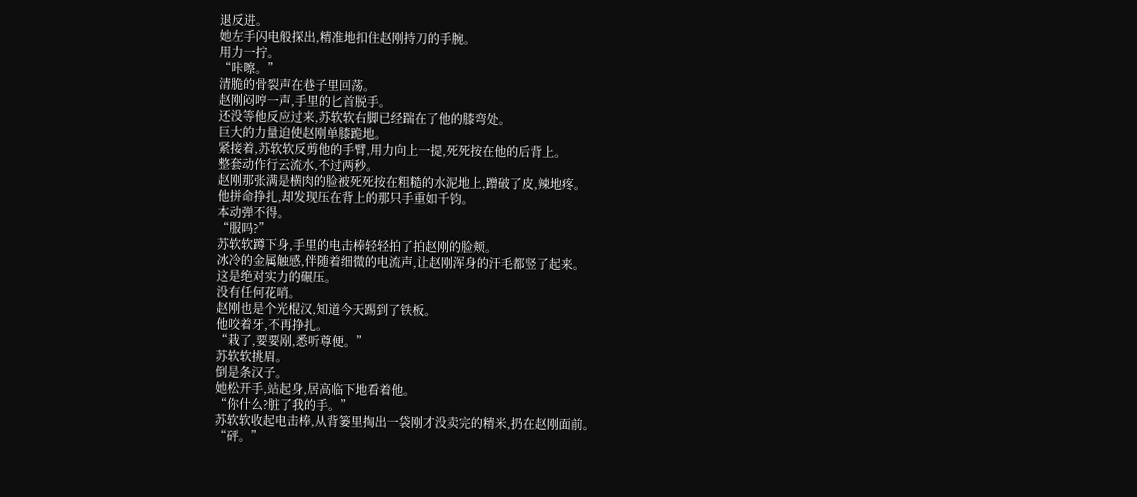退反进。
她左手闪电般探出,精准地扣住赵刚持刀的手腕。
用力一拧。
“咔嚓。”
清脆的骨裂声在巷子里回荡。
赵刚闷哼一声,手里的匕首脱手。
还没等他反应过来,苏软软右脚已经踹在了他的膝弯处。
巨大的力量迫使赵刚单膝跪地。
紧接着,苏软软反剪他的手臂,用力向上一提,死死按在他的后背上。
整套动作行云流水,不过两秒。
赵刚那张满是横肉的脸被死死按在粗糙的水泥地上,蹭破了皮,辣地疼。
他拼命挣扎,却发现压在背上的那只手重如千钧。
本动弹不得。
“服吗?”
苏软软蹲下身,手里的电击棒轻轻拍了拍赵刚的脸颊。
冰冷的金属触感,伴随着细微的电流声,让赵刚浑身的汗毛都竖了起来。
这是绝对实力的碾压。
没有任何花哨。
赵刚也是个光棍汉,知道今天踢到了铁板。
他咬着牙,不再挣扎。
“栽了,要要剐,悉听尊便。”
苏软软挑眉。
倒是条汉子。
她松开手,站起身,居高临下地看着他。
“你什么?脏了我的手。”
苏软软收起电击棒,从背篓里掏出一袋刚才没卖完的精米,扔在赵刚面前。
“砰。”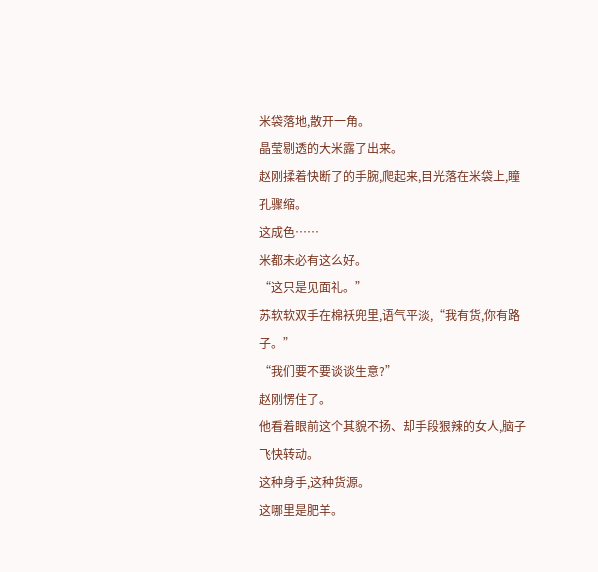米袋落地,散开一角。
晶莹剔透的大米露了出来。
赵刚揉着快断了的手腕,爬起来,目光落在米袋上,瞳孔骤缩。
这成色……
米都未必有这么好。
“这只是见面礼。”
苏软软双手在棉袄兜里,语气平淡,“我有货,你有路子。”
“我们要不要谈谈生意?”
赵刚愣住了。
他看着眼前这个其貌不扬、却手段狠辣的女人,脑子飞快转动。
这种身手,这种货源。
这哪里是肥羊。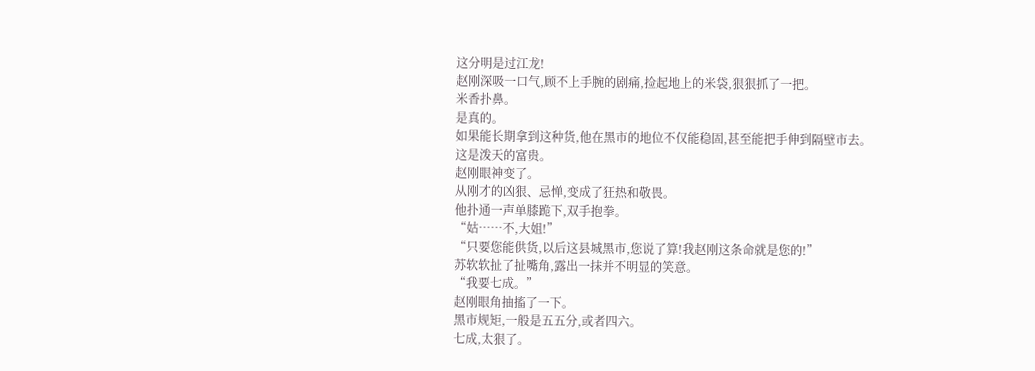这分明是过江龙!
赵刚深吸一口气,顾不上手腕的剧痛,捡起地上的米袋,狠狠抓了一把。
米香扑鼻。
是真的。
如果能长期拿到这种货,他在黑市的地位不仅能稳固,甚至能把手伸到隔壁市去。
这是泼天的富贵。
赵刚眼神变了。
从刚才的凶狠、忌惮,变成了狂热和敬畏。
他扑通一声单膝跪下,双手抱拳。
“姑……不,大姐!”
“只要您能供货,以后这县城黑市,您说了算!我赵刚这条命就是您的!”
苏软软扯了扯嘴角,露出一抹并不明显的笑意。
“我要七成。”
赵刚眼角抽搐了一下。
黑市规矩,一般是五五分,或者四六。
七成,太狠了。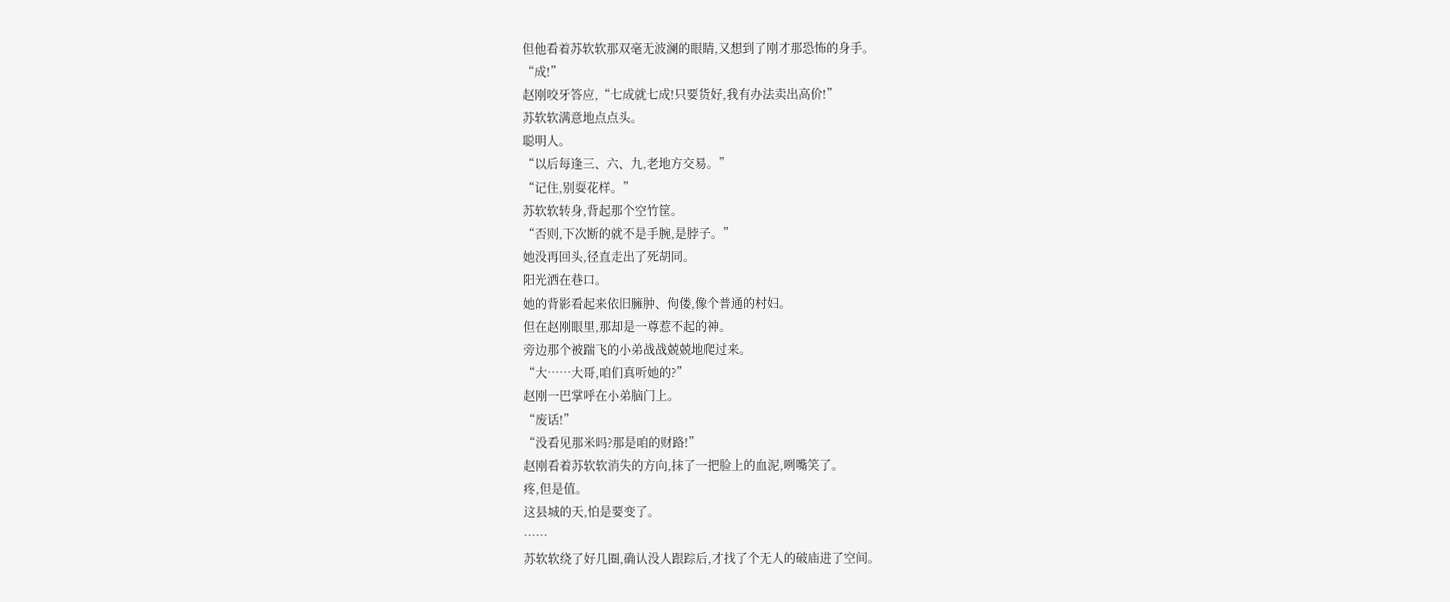但他看着苏软软那双毫无波澜的眼睛,又想到了刚才那恐怖的身手。
“成!”
赵刚咬牙答应,“七成就七成!只要货好,我有办法卖出高价!”
苏软软满意地点点头。
聪明人。
“以后每逢三、六、九,老地方交易。”
“记住,别耍花样。”
苏软软转身,背起那个空竹筐。
“否则,下次断的就不是手腕,是脖子。”
她没再回头,径直走出了死胡同。
阳光洒在巷口。
她的背影看起来依旧臃肿、佝偻,像个普通的村妇。
但在赵刚眼里,那却是一尊惹不起的神。
旁边那个被踹飞的小弟战战兢兢地爬过来。
“大……大哥,咱们真听她的?”
赵刚一巴掌呼在小弟脑门上。
“废话!”
“没看见那米吗?那是咱的财路!”
赵刚看着苏软软消失的方向,抹了一把脸上的血泥,咧嘴笑了。
疼,但是值。
这县城的天,怕是要变了。
……
苏软软绕了好几圈,确认没人跟踪后,才找了个无人的破庙进了空间。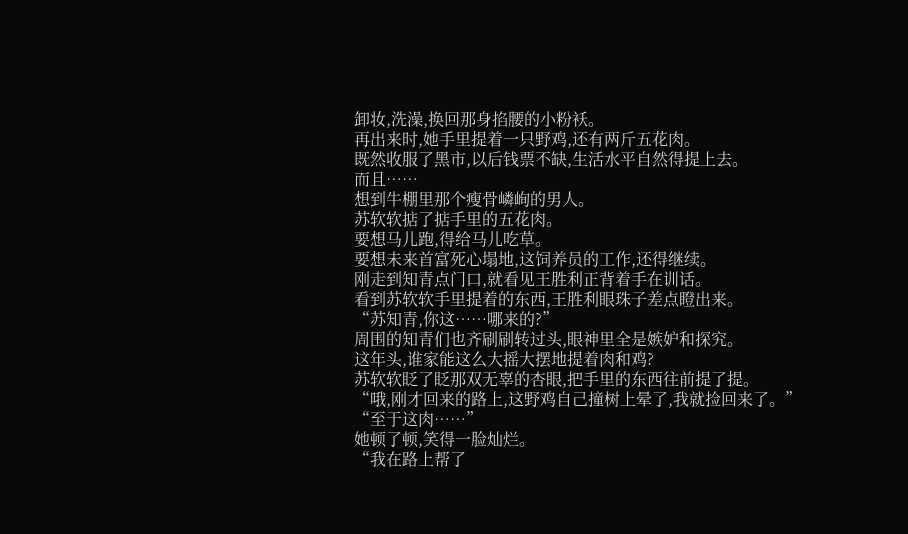卸妆,洗澡,换回那身掐腰的小粉袄。
再出来时,她手里提着一只野鸡,还有两斤五花肉。
既然收服了黑市,以后钱票不缺,生活水平自然得提上去。
而且……
想到牛棚里那个瘦骨嶙峋的男人。
苏软软掂了掂手里的五花肉。
要想马儿跑,得给马儿吃草。
要想未来首富死心塌地,这饲养员的工作,还得继续。
刚走到知青点门口,就看见王胜利正背着手在训话。
看到苏软软手里提着的东西,王胜利眼珠子差点瞪出来。
“苏知青,你这……哪来的?”
周围的知青们也齐刷刷转过头,眼神里全是嫉妒和探究。
这年头,谁家能这么大摇大摆地提着肉和鸡?
苏软软眨了眨那双无辜的杏眼,把手里的东西往前提了提。
“哦,刚才回来的路上,这野鸡自己撞树上晕了,我就捡回来了。”
“至于这肉……”
她顿了顿,笑得一脸灿烂。
“我在路上帮了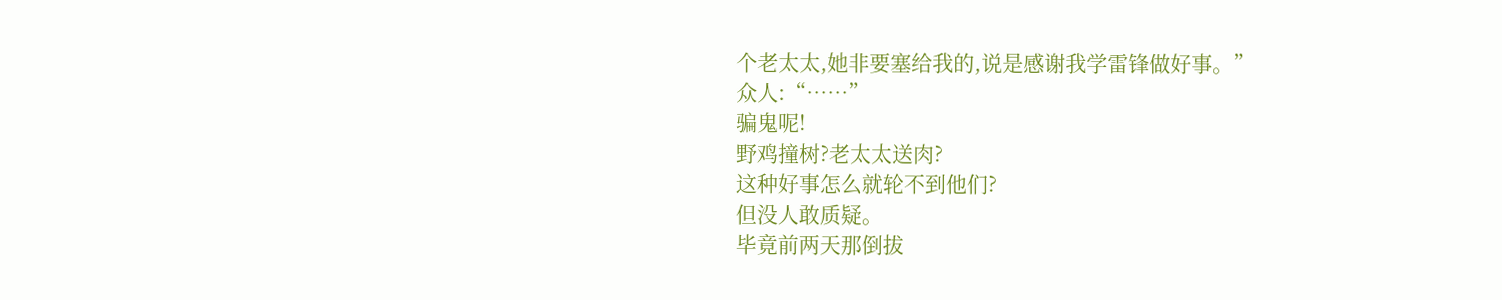个老太太,她非要塞给我的,说是感谢我学雷锋做好事。”
众人:“……”
骗鬼呢!
野鸡撞树?老太太送肉?
这种好事怎么就轮不到他们?
但没人敢质疑。
毕竟前两天那倒拔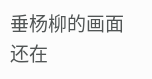垂杨柳的画面还在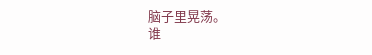脑子里晃荡。
谁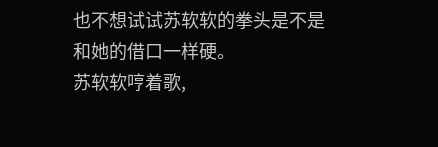也不想试试苏软软的拳头是不是和她的借口一样硬。
苏软软哼着歌,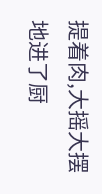提着肉,大摇大摆地进了厨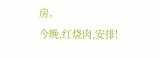房。
今晚,红烧肉,安排!